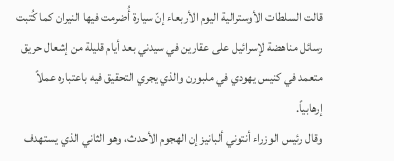قالت السلطات الأوسترالية اليوم الأربعاء إنّ سيارة أُضرمت فيها النيران كما كُتبت رسائل مناهضة لإسرائيل على عقارين في سيدني بعد أيام قليلة من إشعال حريق متعمد في كنيس يهودي في ملبورن والذي يجري التحقيق فيه باعتباره عملاً إرهابياً.
وقال رئيس الوزراء أنتوني ألبانيز إن الهجوم الأحدث، وهو الثاني الذي يستهدف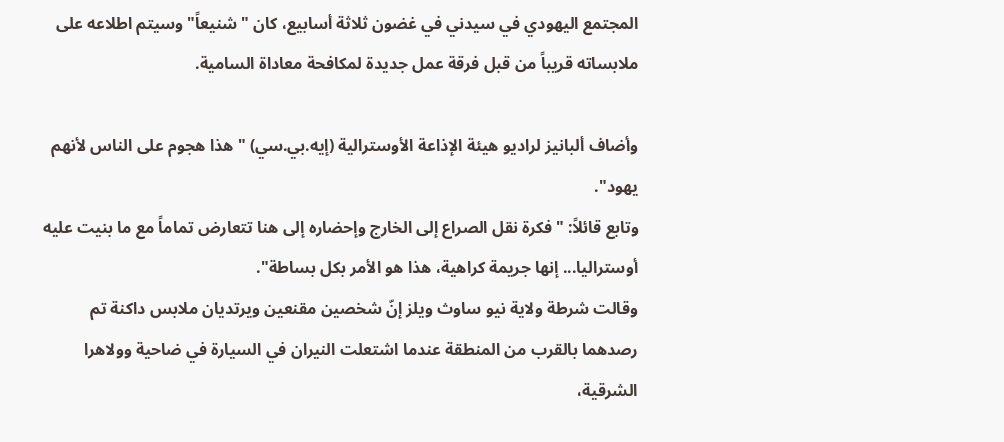المجتمع اليهودي في سيدني في غضون ثلاثة أسابيع، كان "شنيعاً" وسيتم اطلاعه على ملابساته قريباً من قبل فرقة عمل جديدة لمكافحة معاداة السامية.

وأضاف ألبانيز لراديو هيئة الإذاعة الأوسترالية (إيه.بي.سي) "هذا هجوم على الناس لأنهم يهود".
وتابع قائلاً: "فكرة نقل الصراع إلى الخارج وإحضاره إلى هنا تتعارض تماماً مع ما بنيت عليه أوستراليا... إنها جريمة كراهية، هذا هو الأمر بكل بساطة".
وقالت شرطة ولاية نيو ساوث ويلز إنّ شخصين مقنعين ويرتديان ملابس داكنة تم رصدهما بالقرب من المنطقة عندما اشتعلت النيران في السيارة في ضاحية وولاهرا الشرقية،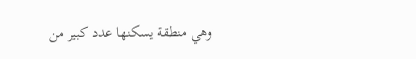وهي منطقة يسكنها عدد كبير من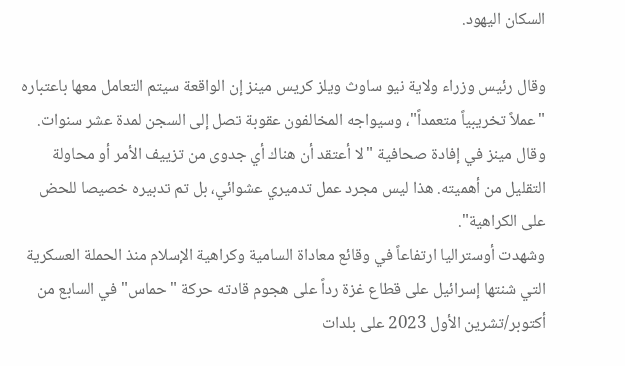السكان اليهود.

وقال رئيس وزراء ولاية نيو ساوث ويلز كريس مينز إن الواقعة سيتم التعامل معها باعتباره "عملاً تخريبياً متعمداً"، وسيواجه المخالفون عقوبة تصل إلى السجن لمدة عشر سنوات.
وقال مينز في إفادة صحافية "لا أعتقد أن هناك أي جدوى من تزييف الأمر أو محاولة التقليل من أهميته. هذا ليس مجرد عمل تدميري عشوائي، بل تم تدبيره خصيصا للحض على الكراهية".
وشهدت أوستراليا ارتفاعاً في وقائع معاداة السامية وكراهية الإسلام منذ الحملة العسكرية التي شنتها إسرائيل على قطاع غزة رداً على هجوم قادته حركة "حماس" في السابع من أكتوبر/تشرين الأول 2023 على بلدات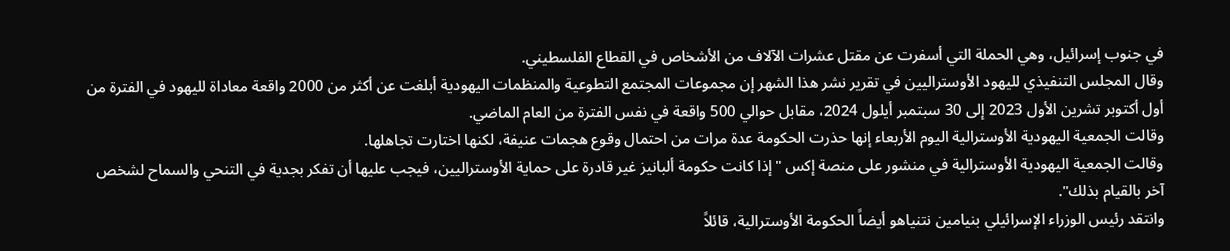في جنوب إسرائيل، وهي الحملة التي أسفرت عن مقتل عشرات الآلاف من الأشخاص في القطاع الفلسطيني.
وقال المجلس التنفيذي لليهود الأوستراليين في تقرير نشر هذا الشهر إن مجموعات المجتمع التطوعية والمنظمات اليهودية أبلغت عن أكثر من 2000 واقعة معاداة لليهود في الفترة من أول أكتوبر تشرين الأول 2023 إلى 30 سبتمبر أيلول 2024، مقابل حوالي 500 واقعة في نفس الفترة من العام الماضي.
وقالت الجمعية اليهودية الأوسترالية اليوم الأربعاء إنها حذرت الحكومة عدة مرات من احتمال وقوع هجمات عنيفة، لكنها اختارت تجاهلها.
وقالت الجمعية اليهودية الأوسترالية في منشور على منصة إكس "إذا كانت حكومة ألبانيز غير قادرة على حماية الأوستراليين، فيجب عليها أن تفكر بجدية في التنحي والسماح لشخص آخر بالقيام بذلك".
وانتقد رئيس الوزراء الإسرائيلي بنيامين نتنياهو أيضاً الحكومة الأوسترالية، قائلاً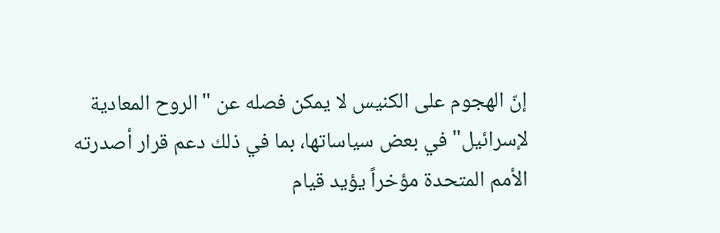إنّ الهجوم على الكنيس لا يمكن فصله عن "الروح المعادية لإسرائيل" في بعض سياساتها، بما في ذلك دعم قرار أصدرته الأمم المتحدة مؤخراً يؤيد قيام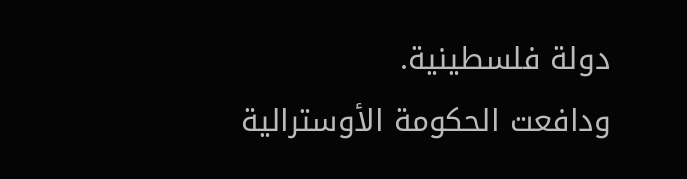دولة فلسطينية.
ودافعت الحكومة الأوسترالية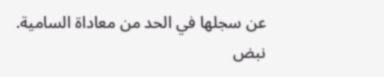عن سجلها في الحد من معاداة السامية.
نبض